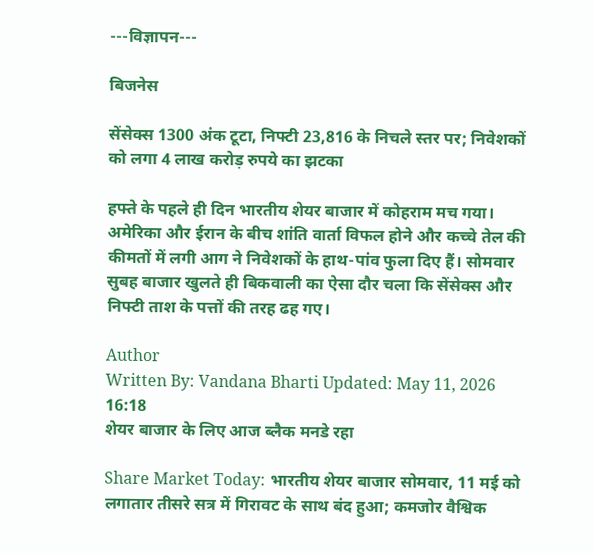---विज्ञापन---

बिजनेस

सेंसेक्स 1300 अंक टूटा, निफ्टी 23,816 के न‍िचले स्‍तर पर; निवेशकों को लगा 4 लाख करोड़ रुपये का झटका

हफ्ते के पहले ही दिन भारतीय शेयर बाजार में कोहराम मच गया। अमेरिका और ईरान के बीच शांति वार्ता विफल होने और कच्चे तेल की कीमतों में लगी आग ने निवेशकों के हाथ-पांव फुला दिए हैं। सोमवार सुबह बाजार खुलते ही बिकवाली का ऐसा दौर चला कि सेंसेक्स और निफ्टी ताश के पत्तों की तरह ढह गए।

Author
Written By: Vandana Bharti Updated: May 11, 2026 16:18
शेयर बाजार के ल‍िए आज ब्‍लैक मनडे रहा

Share Market Today: भारतीय शेयर बाजार सोमवार, 11 मई को लगातार तीसरे सत्र में गिरावट के साथ बंद हुआ; कमजोर वैश्विक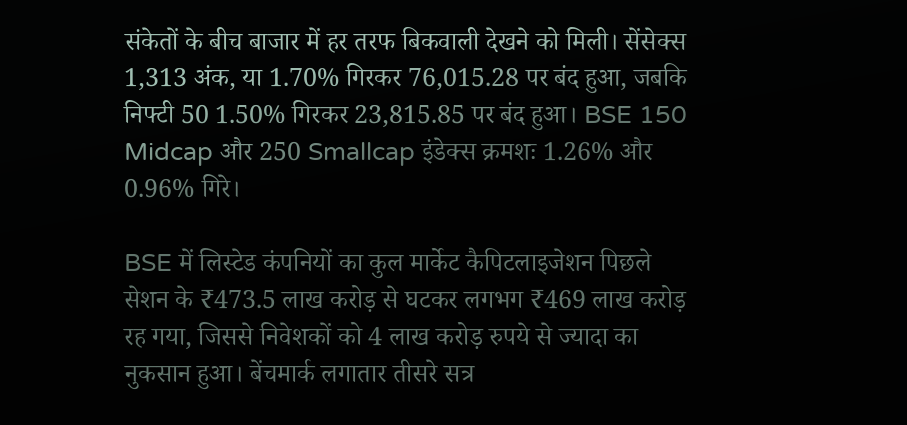संकेतों के बीच बाजार में हर तरफ बिकवाली देखने को मिली। सेंसेक्स 1,313 अंक, या 1.70% गिरकर 76,015.28 पर बंद हुआ, जबकि निफ्टी 50 1.50% गिरकर 23,815.85 पर बंद हुआ। BSE 150 Midcap और 250 Smallcap इंडेक्स क्रमशः 1.26% और 0.96% गिरे।

BSE में लिस्टेड कंपनियों का कुल मार्केट कैपिटलाइजेशन पिछले सेशन के ₹473.5 लाख करोड़ से घटकर लगभग ₹469 लाख करोड़ रह गया, जिससे निवेशकों को 4 लाख करोड़ रुपये से ज्‍यादा का नुकसान हुआ। बेंचमार्क लगातार तीसरे सत्र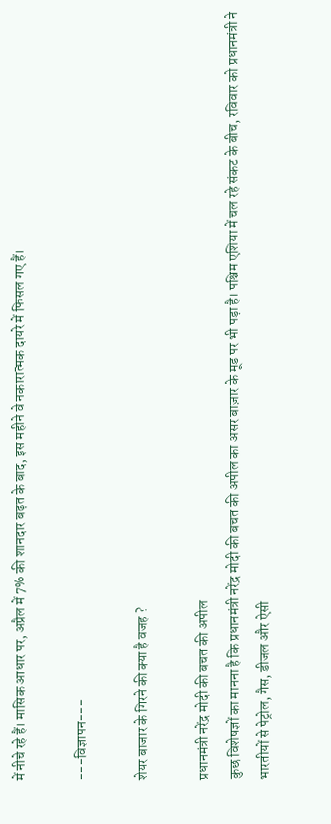में नीचे रहे हैं। मासिक आधार पर, अप्रैल में 7% की शानदार बढ़त के बाद, इस महीने वे नकारात्मक दायरे में फिसल गए हैं।

---विज्ञापन---

शेयर बाजार के ग‍िरने की क्‍या है वजह ?

प्रधानमंत्री नरेंद्र मोदी की बचत की अपील
कुछ विशेषज्ञों का मानना है कि प्रधानमंत्री नरेंद्र मोदी की बचत की अपील का असर बाज़ार के मूड पर भी पड़ा है। पश्चिम एशिया में चल रहे संकट के बीच, रविवार को प्रधानमंत्री ने भारतीयों से पेट्रोल, गैस, डीजल और ऐसी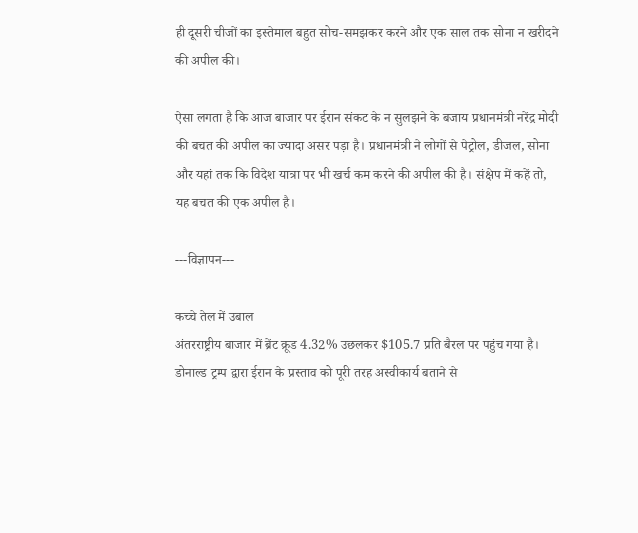ही दूसरी चीजों का इस्तेमाल बहुत सोच-समझकर करने और एक साल तक सोना न खरीदने की अपील की।

ऐसा लगता है क‍ि आज बाजार पर ईरान संकट के न सुलझने के बजाय प्रधानमंत्री नरेंद्र मोदी की बचत की अपील का ज्‍यादा असर पड़ा है। प्रधानमंत्री ने लोगों से पेट्रोल, डीजल, सोना और यहां तक कि विदेश यात्रा पर भी खर्च कम करने की अपील की है। संक्षेप में कहें तो, यह बचत की एक अपील है।

---विज्ञापन---

कच्चे तेल में उबाल
अंतरराष्ट्रीय बाजार में ब्रेंट क्रूड 4.32% उछलकर $105.7 प्रति बैरल पर पहुंच गया है। डोनाल्ड ट्रम्प द्वारा ईरान के प्रस्ताव को पूरी तरह अस्वीकार्य बताने से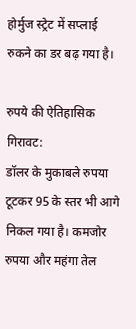होर्मुज स्‍ट्रेट में सप्लाई रुकने का डर बढ़ गया है।

रुपये की ऐतिहासिक गिरावट:
डॉलर के मुकाबले रुपया टूटकर 95 के स्तर भी आगे न‍िकल गया है। कमजोर रुपया और महंगा तेल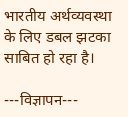भारतीय अर्थव्यवस्था के लिए डबल झटका साबित हो रहा है।

---विज्ञापन---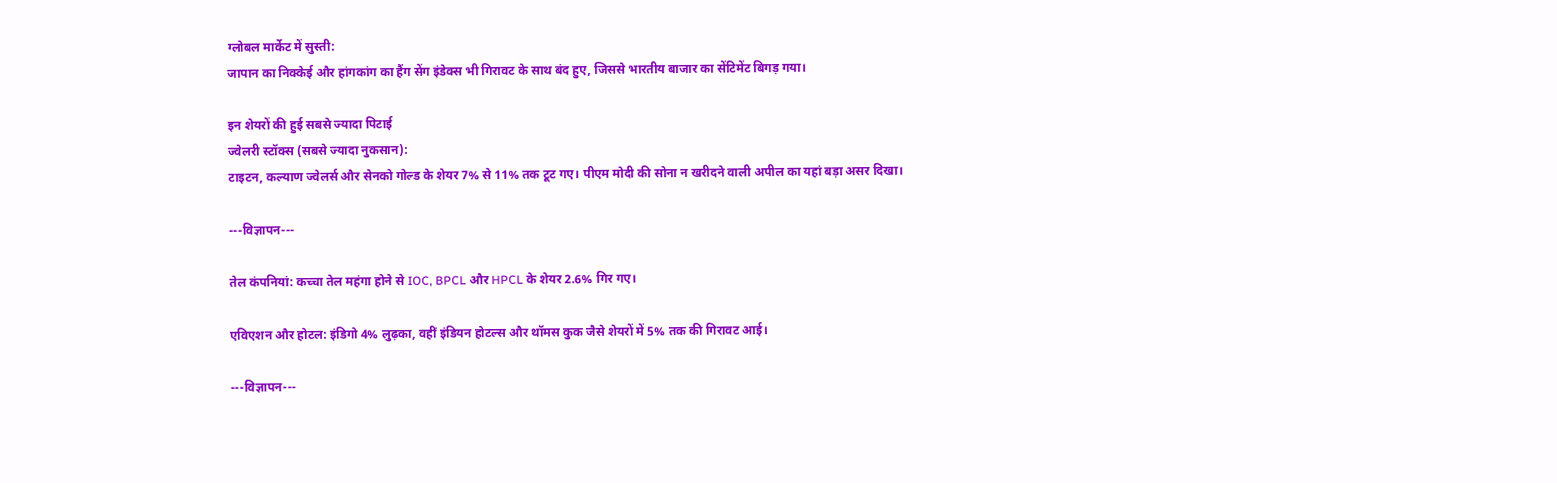ग्लोबल मार्केट में सुस्ती:
जापान का निक्केई और हांगकांग का हैंग सेंग इंडेक्स भी गिरावट के साथ बंद हुए, जिससे भारतीय बाजार का सेंटिमेंट बिगड़ गया।

इन शेयरों की हुई सबसे ज्यादा पिटाई
ज्वेलरी स्टॉक्स (सबसे ज्यादा नुकसान):
टाइटन, कल्याण ज्वेलर्स और सेनको गोल्ड के शेयर 7% से 11% तक टूट गए। पीएम मोदी की सोना न खरीदने वाली अपील का यहां बड़ा असर दिखा।

---विज्ञापन---

तेल कंपनियां: कच्चा तेल महंगा होने से IOC, BPCL और HPCL के शेयर 2.6% गिर गए।

एविएशन और होटल: इंडिगो 4% लुढ़का, वहीं इंडियन होटल्स और थॉमस कुक जैसे शेयरों में 5% तक की गिरावट आई।

---विज्ञापन---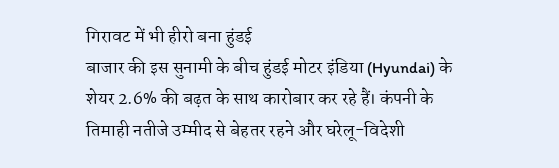गिरावट में भी हीरो बना हुंडई
बाजार की इस सुनामी के बीच हुंडई मोटर इंडिया (Hyundai) के शेयर 2.6% की बढ़त के साथ कारोबार कर रहे हैं। कंपनी के तिमाही नतीजे उम्मीद से बेहतर रहने और घरेलू-विदेशी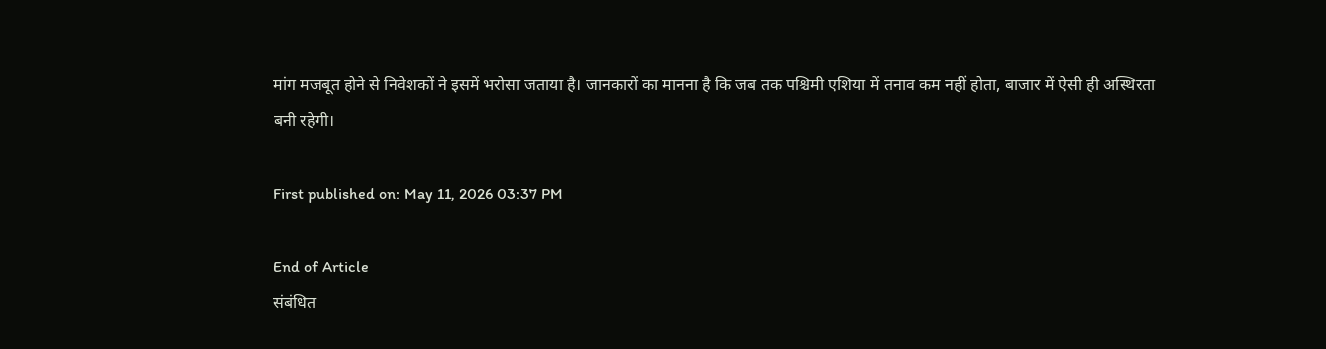मांग मजबूत होने से निवेशकों ने इसमें भरोसा जताया है। जानकारों का मानना है कि जब तक पश्चिमी एशिया में तनाव कम नहीं होता, बाजार में ऐसी ही अस्थिरता बनी रहेगी।

First published on: May 11, 2026 03:37 PM

End of Article
संबंधित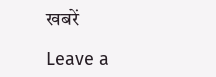खबरें

Leave a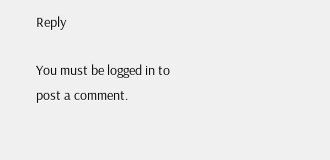Reply

You must be logged in to post a comment.